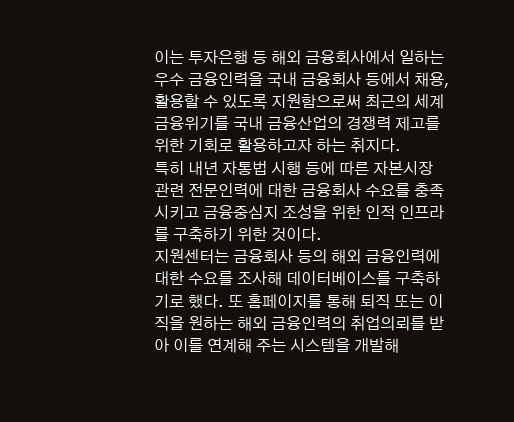이는 투자은행 등 해외 금융회사에서 일하는 우수 금융인력을 국내 금융회사 등에서 채용, 활용할 수 있도록 지원함으로써 최근의 세계 금융위기를 국내 금융산업의 경쟁력 제고를 위한 기회로 활용하고자 하는 취지다.
특히 내년 자통법 시행 등에 따른 자본시장 관련 전문인력에 대한 금융회사 수요를 충족시키고 금융중심지 조성을 위한 인적 인프라를 구축하기 위한 것이다.
지원센터는 금융회사 등의 해외 금융인력에 대한 수요를 조사해 데이터베이스를 구축하기로 했다. 또 홈페이지를 통해 퇴직 또는 이직을 원하는 해외 금융인력의 취업의뢰를 받아 이를 연계해 주는 시스템을 개발해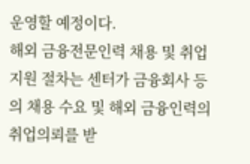운영할 예정이다.
해외 금융전문인력 채용 및 취업 지원 절차는 센터가 금융회사 등의 채용 수요 및 해외 금융인력의 취업의뢰를 받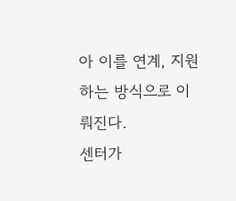아 이를 연계, 지원하는 방식으로 이뤄진다.
센터가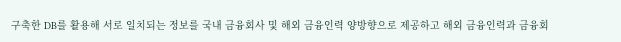구축한 DB를 활용해 서로 일치되는 정보를 국내 금융회사 및 해외 금융인력 양방향으로 제공하고 해외 금융인력과 금융회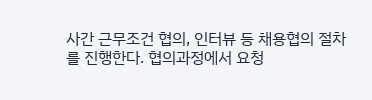사간 근무조건 협의, 인터뷰 등 채용협의 절차를 진행한다. 협의과정에서 요청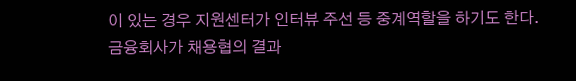이 있는 경우 지원센터가 인터뷰 주선 등 중계역할을 하기도 한다.
금융회사가 채용협의 결과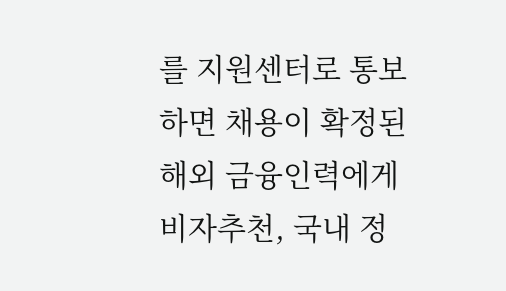를 지원센터로 통보하면 채용이 확정된 해외 금융인력에게 비자추천, 국내 정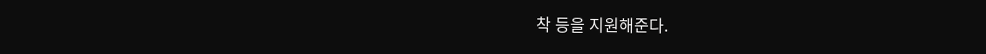착 등을 지원해준다.